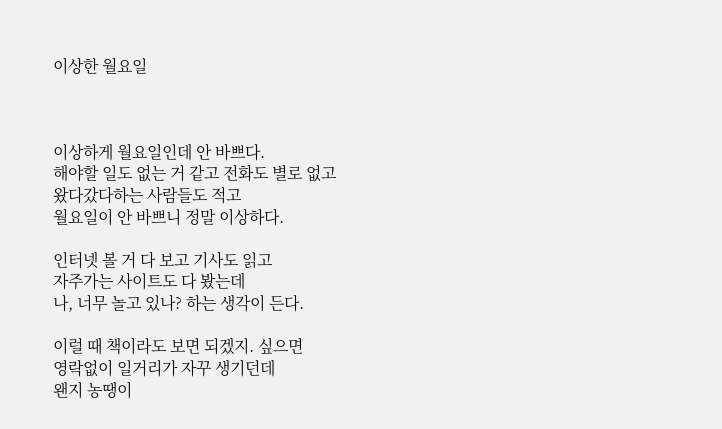이상한 월요일



이상하게 월요일인데 안 바쁘다.
해야할 일도 없는 거 같고 전화도 별로 없고
왔다갔다하는 사람들도 적고
월요일이 안 바쁘니 정말 이상하다.

인터넷 볼 거 다 보고 기사도 읽고
자주가는 사이트도 다 봤는데
나, 너무 놀고 있나? 하는 생각이 든다.

이럴 때 책이라도 보면 되겠지. 싶으면
영락없이 일거리가 자꾸 생기던데
왠지 농땡이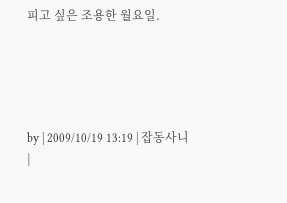피고 싶은 조용한 월요일.





by | 2009/10/19 13:19 | 잡동사니 |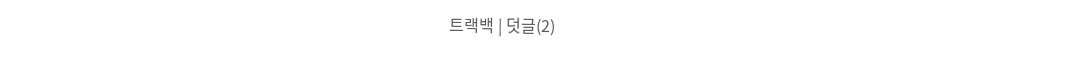트랙백 | 덧글(2)